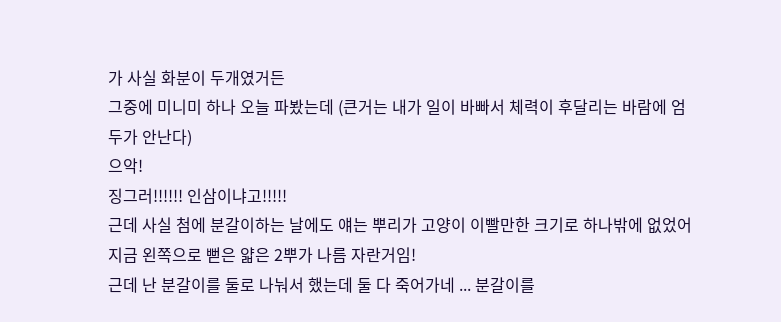가 사실 화분이 두개였거든
그중에 미니미 하나 오늘 파봤는데 (큰거는 내가 일이 바빠서 체력이 후달리는 바람에 엄두가 안난다)
으악!
징그러!!!!!! 인삼이냐고!!!!!
근데 사실 첨에 분갈이하는 날에도 얘는 뿌리가 고양이 이빨만한 크기로 하나밖에 없었어
지금 왼쪽으로 뻗은 얇은 2뿌가 나름 자란거임!
근데 난 분갈이를 둘로 나눠서 했는데 둘 다 죽어가네 ... 분갈이를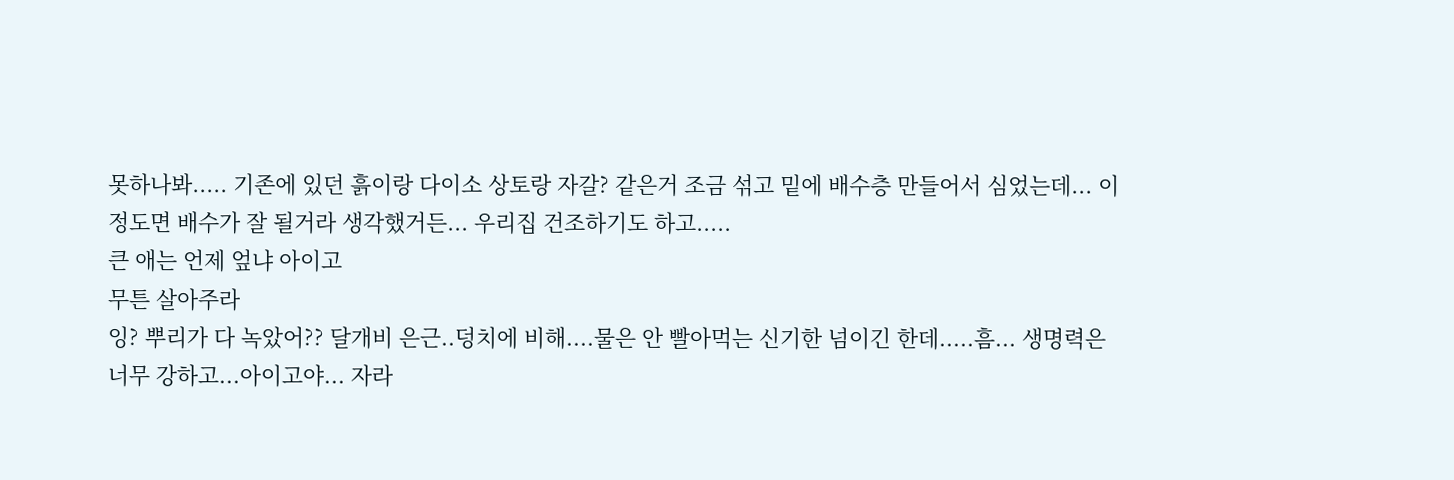못하나봐..... 기존에 있던 흙이랑 다이소 상토랑 자갈? 같은거 조금 섞고 밑에 배수층 만들어서 심었는데... 이정도면 배수가 잘 될거라 생각했거든... 우리집 건조하기도 하고.....
큰 애는 언제 엎냐 아이고
무튼 살아주라
잉? 뿌리가 다 녹았어?? 달개비 은근..덩치에 비해....물은 안 빨아먹는 신기한 넘이긴 한데.....흠... 생명력은 너무 강하고...아이고야... 자라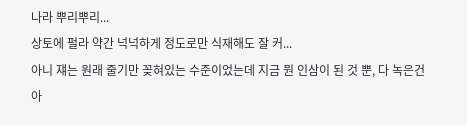나라 뿌리뿌리...
상토에 펄라 약간 넉넉하게 정도로만 식재해도 잘 커...
아니 쟤는 원래 줄기만 꽂혀있는 수준이었는데 지금 뭔 인삼이 된 것 뿐, 다 녹은건 아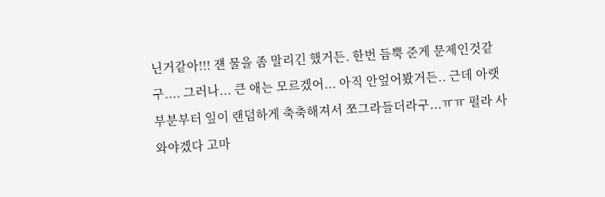닌거같아!!! 쟨 물을 좀 말리긴 했거든. 한번 듬뿍 준게 문제인것같구.... 그러나... 큰 애는 모르겠어... 아직 안엎어봤거든.. 근데 아랫부분부터 잎이 랜덤하게 축축해져서 쪼그라들더라구...ㅠㅠ 펄라 사와야겠다 고마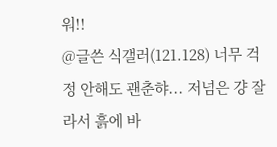워!!
@글쓴 식갤러(121.128) 너무 걱정 안해도 괜춘햐... 저넘은 걍 잘라서 흙에 바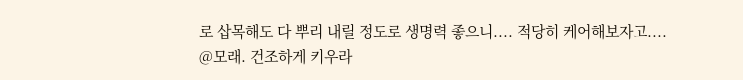로 삽목해도 다 뿌리 내릴 정도로 생명력 좋으니.... 적당히 케어해보자고....
@모래. 건조하게 키우라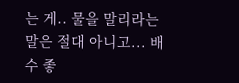는 게.. 물을 말리라는 말은 절대 아니고... 배수 좋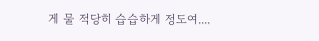게 물 적당히 습습하게 정도여....